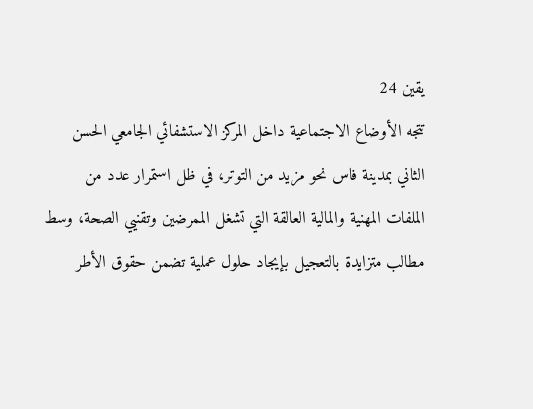يقين 24
تتجه الأوضاع الاجتماعية داخل المركز الاستشفائي الجامعي الحسن الثاني بمدينة فاس نحو مزيد من التوتر، في ظل استمرار عدد من الملفات المهنية والمالية العالقة التي تشغل الممرضين وتقنيي الصحة، وسط مطالب متزايدة بالتعجيل بإيجاد حلول عملية تضمن حقوق الأطر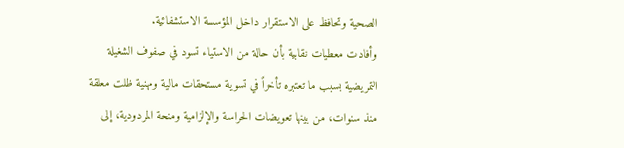الصحية وتحافظ على الاستقرار داخل المؤسسة الاستشفائية.
وأفادت معطيات نقابية بأن حالة من الاستياء تسود في صفوف الشغيلة التمريضية بسبب ما تعتبره تأخراً في تسوية مستحقات مالية ومهنية ظلت معلقة منذ سنوات، من بينها تعويضات الحراسة والإلزامية ومنحة المردودية، إلى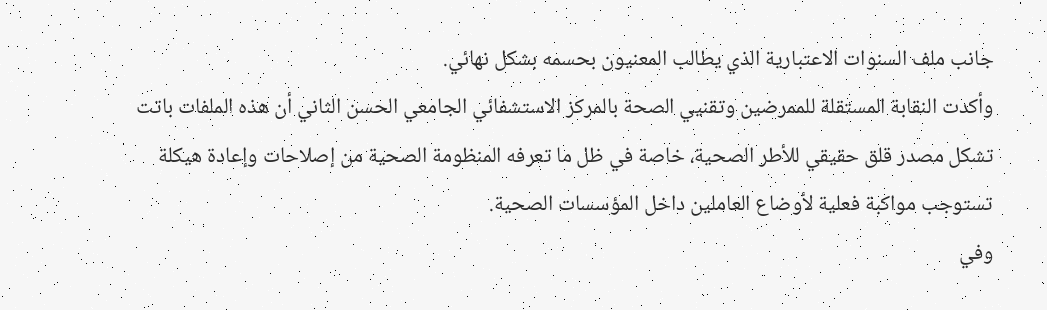جانب ملف السنوات الاعتبارية الذي يطالب المعنيون بحسمه بشكل نهائي.
وأكدت النقابة المستقلة للممرضين وتقنيي الصحة بالمركز الاستشفائي الجامعي الحسن الثاني أن هذه الملفات باتت تشكل مصدر قلق حقيقي للأطر الصحية، خاصة في ظل ما تعرفه المنظومة الصحية من إصلاحات وإعادة هيكلة تستوجب مواكبة فعلية لأوضاع العاملين داخل المؤسسات الصحية.
وفي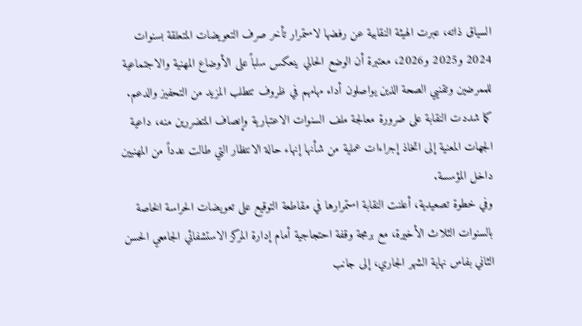السياق ذاته، عبرت الهيئة النقابية عن رفضها لاستمرار تأخر صرف التعويضات المتعلقة بسنوات 2024 و2025 و2026، معتبرة أن الوضع الحالي ينعكس سلباً على الأوضاع المهنية والاجتماعية للممرضين وتقنيي الصحة الذين يواصلون أداء مهامهم في ظروف تتطلب المزيد من التحفيز والدعم.
كما شددت النقابة على ضرورة معالجة ملف السنوات الاعتبارية وإنصاف المتضررين منه، داعية الجهات المعنية إلى اتخاذ إجراءات عملية من شأنها إنهاء حالة الانتظار التي طالت عدداً من المهنيين داخل المؤسسة.
وفي خطوة تصعيدية، أعلنت النقابة استمرارها في مقاطعة التوقيع على تعويضات الحراسة الخاصة بالسنوات الثلاث الأخيرة، مع برمجة وقفة احتجاجية أمام إدارة المركز الاستشفائي الجامعي الحسن الثاني بفاس نهاية الشهر الجاري، إلى جانب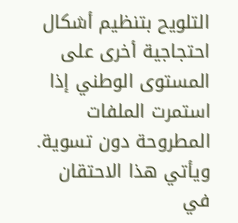التلويح بتنظيم أشكال احتجاجية أخرى على المستوى الوطني إذا استمرت الملفات المطروحة دون تسوية.
ويأتي هذا الاحتقان في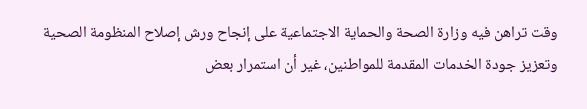وقت تراهن فيه وزارة الصحة والحماية الاجتماعية على إنجاح ورش إصلاح المنظومة الصحية وتعزيز جودة الخدمات المقدمة للمواطنين، غير أن استمرار بعض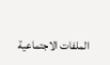الملفات الاجتماعية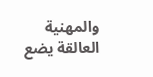والمهنية العالقة يضع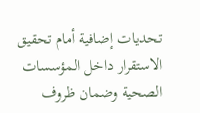تحديات إضافية أمام تحقيق الاستقرار داخل المؤسسات الصحية وضمان ظروف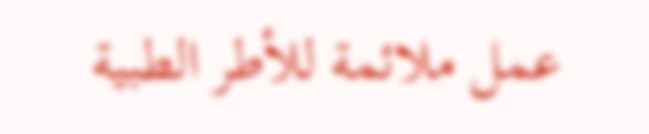عمل ملائمة للأطر الطبية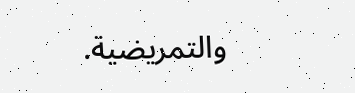والتمريضية.